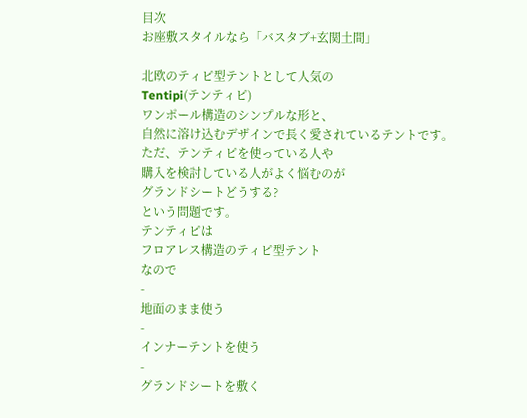目次
お座敷スタイルなら「バスタブ+玄関土間」

北欧のティピ型テントとして人気の
Tentipi(テンティピ)
ワンポール構造のシンプルな形と、
自然に溶け込むデザインで長く愛されているテントです。
ただ、テンティピを使っている人や
購入を検討している人がよく悩むのが
グランドシートどうする?
という問題です。
テンティピは
フロアレス構造のティピ型テント
なので
-
地面のまま使う
-
インナーテントを使う
-
グランドシートを敷く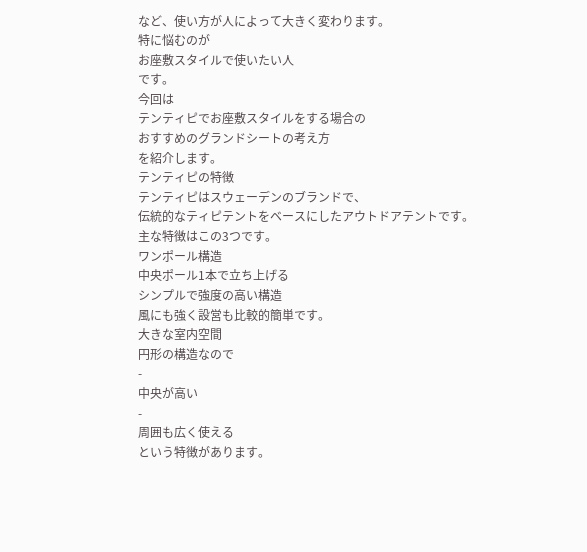など、使い方が人によって大きく変わります。
特に悩むのが
お座敷スタイルで使いたい人
です。
今回は
テンティピでお座敷スタイルをする場合の
おすすめのグランドシートの考え方
を紹介します。
テンティピの特徴
テンティピはスウェーデンのブランドで、
伝統的なティピテントをベースにしたアウトドアテントです。
主な特徴はこの3つです。
ワンポール構造
中央ポール1本で立ち上げる
シンプルで強度の高い構造
風にも強く設営も比較的簡単です。
大きな室内空間
円形の構造なので
-
中央が高い
-
周囲も広く使える
という特徴があります。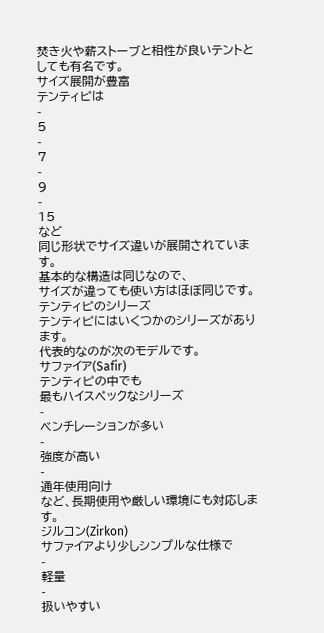焚き火や薪ストーブと相性が良いテントとしても有名です。
サイズ展開が豊富
テンティピは
-
5
-
7
-
9
-
15
など
同じ形状でサイズ違いが展開されています。
基本的な構造は同じなので、
サイズが違っても使い方はほぼ同じです。
テンティピのシリーズ
テンティピにはいくつかのシリーズがあります。
代表的なのが次のモデルです。
サファイア(Safir)
テンティピの中でも
最もハイスペックなシリーズ
-
ベンチレーションが多い
-
強度が高い
-
通年使用向け
など、長期使用や厳しい環境にも対応します。
ジルコン(Zirkon)
サファイアより少しシンプルな仕様で
-
軽量
-
扱いやすい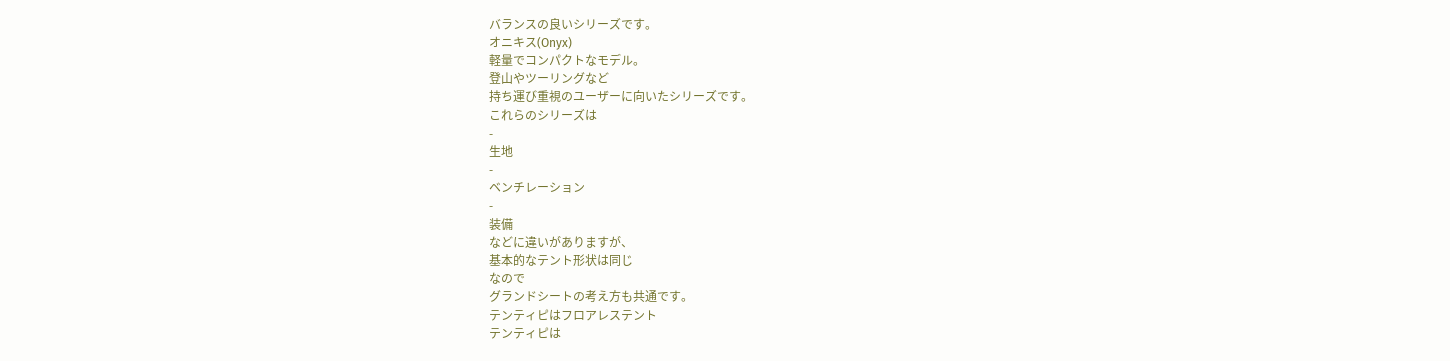バランスの良いシリーズです。
オニキス(Onyx)
軽量でコンパクトなモデル。
登山やツーリングなど
持ち運び重視のユーザーに向いたシリーズです。
これらのシリーズは
-
生地
-
ベンチレーション
-
装備
などに違いがありますが、
基本的なテント形状は同じ
なので
グランドシートの考え方も共通です。
テンティピはフロアレステント
テンティピは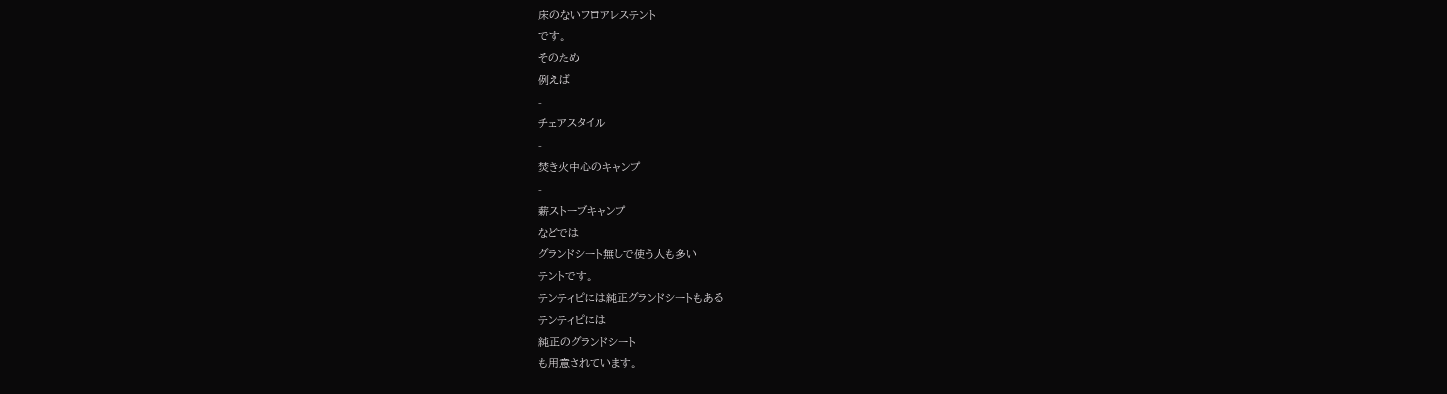床のないフロアレステント
です。
そのため
例えば
-
チェアスタイル
-
焚き火中心のキャンプ
-
薪ストーブキャンプ
などでは
グランドシート無しで使う人も多い
テントです。
テンティピには純正グランドシートもある
テンティピには
純正のグランドシート
も用意されています。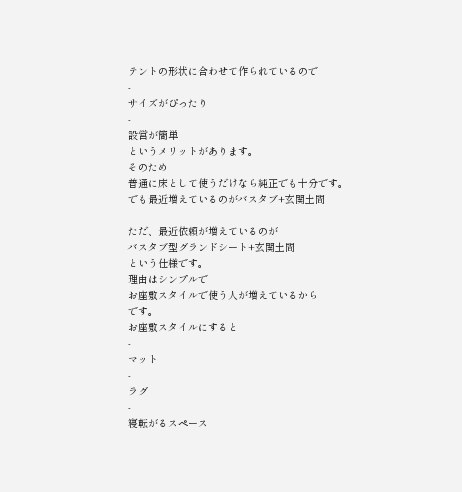テントの形状に合わせて作られているので
-
サイズがぴったり
-
設営が簡単
というメリットがあります。
そのため
普通に床として使うだけなら純正でも十分です。
でも最近増えているのがバスタブ+玄関土間

ただ、最近依頼が増えているのが
バスタブ型グランドシート+玄関土間
という仕様です。
理由はシンプルで
お座敷スタイルで使う人が増えているから
です。
お座敷スタイルにすると
-
マット
-
ラグ
-
寝転がるスペース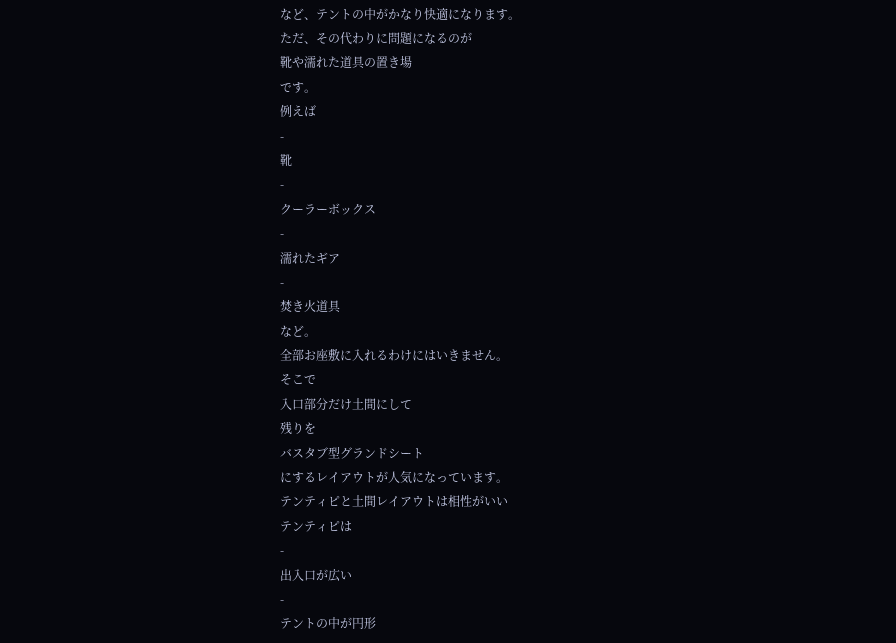など、テントの中がかなり快適になります。
ただ、その代わりに問題になるのが
靴や濡れた道具の置き場
です。
例えば
-
靴
-
クーラーボックス
-
濡れたギア
-
焚き火道具
など。
全部お座敷に入れるわけにはいきません。
そこで
入口部分だけ土間にして
残りを
バスタブ型グランドシート
にするレイアウトが人気になっています。
テンティピと土間レイアウトは相性がいい
テンティピは
-
出入口が広い
-
テントの中が円形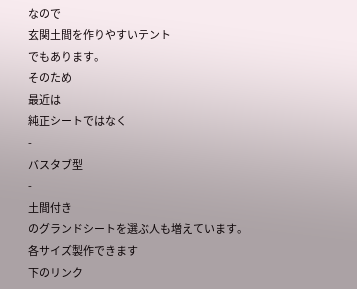なので
玄関土間を作りやすいテント
でもあります。
そのため
最近は
純正シートではなく
-
バスタブ型
-
土間付き
のグランドシートを選ぶ人も増えています。
各サイズ製作できます
下のリンク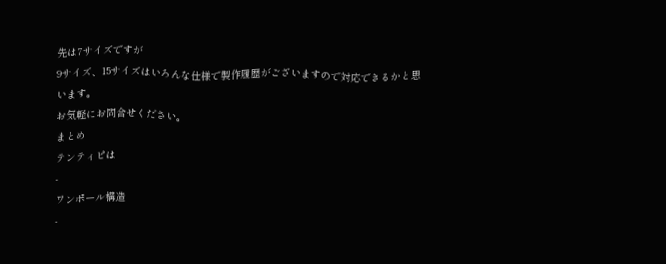先は7サイズですが
9サイズ、15サイズはいろんな仕様で製作履歴がございますので対応できるかと思います。
お気軽にお問合せください。
まとめ
テンティピは
-
ワンポール構造
-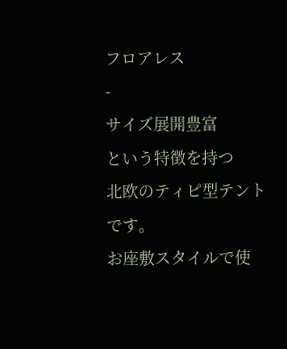フロアレス
-
サイズ展開豊富
という特徴を持つ
北欧のティピ型テントです。
お座敷スタイルで使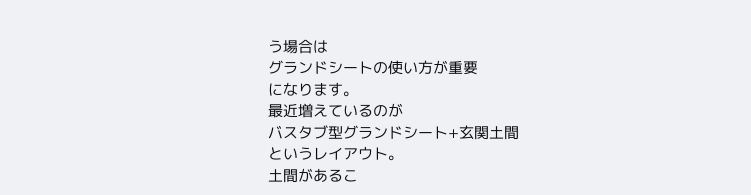う場合は
グランドシートの使い方が重要
になります。
最近増えているのが
バスタブ型グランドシート+玄関土間
というレイアウト。
土間があるこ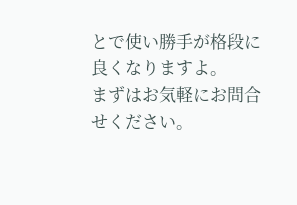とで使い勝手が格段に良くなりますよ。
まずはお気軽にお問合せください。